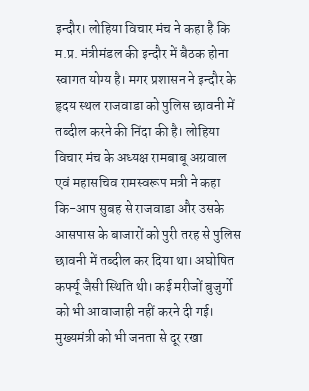इन्दौर। लोहिया विचार मंच ने कहा है कि म.प्र. मंत्रीमंडल की इन्दौर में बैठक होना स्वागत योग्य है। मगर प्रशासन ने इन्दौर के हृदय स्थल राजवाडा को पुलिस छावनी में तब्दील करने की निंदा की है। लोहिया विचार मंच के अध्यक्ष रामबाबू अग्रवाल एवं महासचिव रामस्वरूप मत्री ने कहा कि-आप सुबह से राजवाडा और उसके आसपास के बाजारों को पुरी तरह से पुलिस छावनी में तब्दील कर दिया था। अघोषित कर्फ्यू जैसी स्थिति थी। कई मरीजों बुजुर्गो को भी आवाजाही नहीं करने दी गई। मुख्यमंत्री को भी जनता से दूर रखा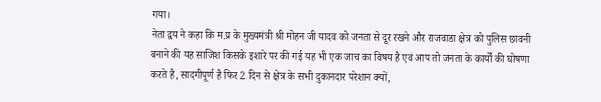गया।
नेता द्वय ने कहा कि म.प्र के मुख्यमंत्री श्री मोहन जी यादव को जनता से दूर रखने और राजवाडा क्षेत्र को पुलिस छावनी बनाने की यह साजिश किसके इशारे पर की गई यह भी एक जाच का विषय है एवं आप तो जनता के कार्यों की घोषणा करते है, सादगीपूर्ण है फिर 2 दिन से क्षेत्र के सभी दुकानदार परेशान क्यों,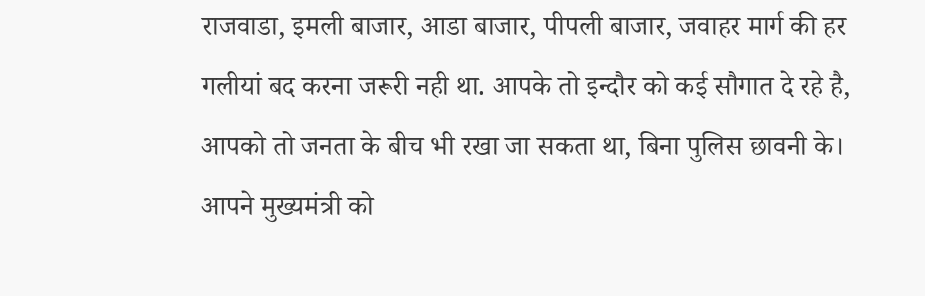राजवाडा, इमली बाजार, आडा बाजार, पीपली बाजार, जवाहर मार्ग की हर गलीयां बद करना जरूरी नही था. आपके तो इन्दौर को कई सौगात दे रहे है, आपको तो जनता के बीच भी रखा जा सकता था, बिना पुलिस छावनी के।
आपने मुख्यमंत्री को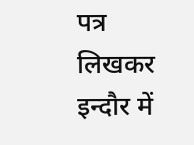पत्र लिखकर इन्दौर में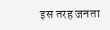इस तरह जनता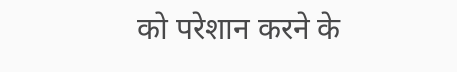को परेशान करने के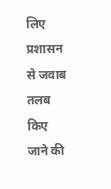लिए प्रशासन से जवाब तलब किए जाने की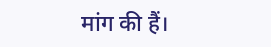मांग की हैं।